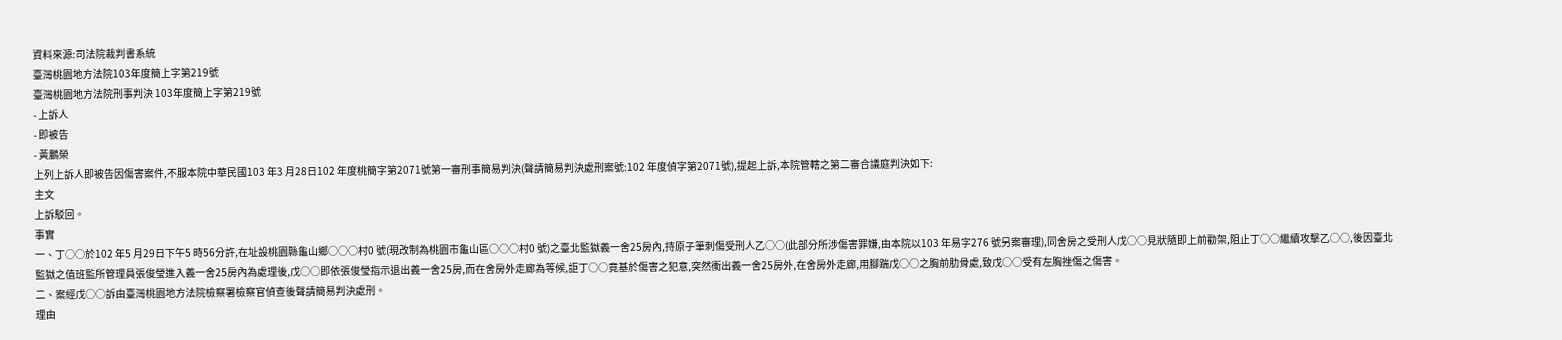資料來源:司法院裁判書系統
臺灣桃園地方法院103年度簡上字第219號
臺灣桃園地方法院刑事判決 103年度簡上字第219號
- 上訴人
- 即被告
- 黃鵬榮
上列上訴人即被告因傷害案件,不服本院中華民國103 年3 月28日102 年度桃簡字第2071號第一審刑事簡易判決(聲請簡易判決處刑案號:102 年度偵字第2071號),提起上訴,本院管轄之第二審合議庭判決如下:
主文
上訴駁回。
事實
一、丁○○於102 年5 月29日下午5 時56分許,在址設桃園縣龜山鄉○○○村0 號(現改制為桃園市龜山區○○○村0 號)之臺北監獄義一舍25房內,持原子筆刺傷受刑人乙○○(此部分所涉傷害罪嫌,由本院以103 年易字276 號另案審理),同舍房之受刑人戊○○見狀隨即上前勸架,阻止丁○○繼續攻擊乙○○,後因臺北監獄之值班監所管理員張俊瑩進入義一舍25房內為處理後,戊○○即依張俊瑩指示退出義一舍25房,而在舍房外走廊為等候,詎丁○○竟基於傷害之犯意,突然衝出義一舍25房外,在舍房外走廊,用腳踹戊○○之胸前肋骨處,致戊○○受有左胸挫傷之傷害。
二、案經戊○○訴由臺灣桃園地方法院檢察署檢察官偵查後聲請簡易判決處刑。
理由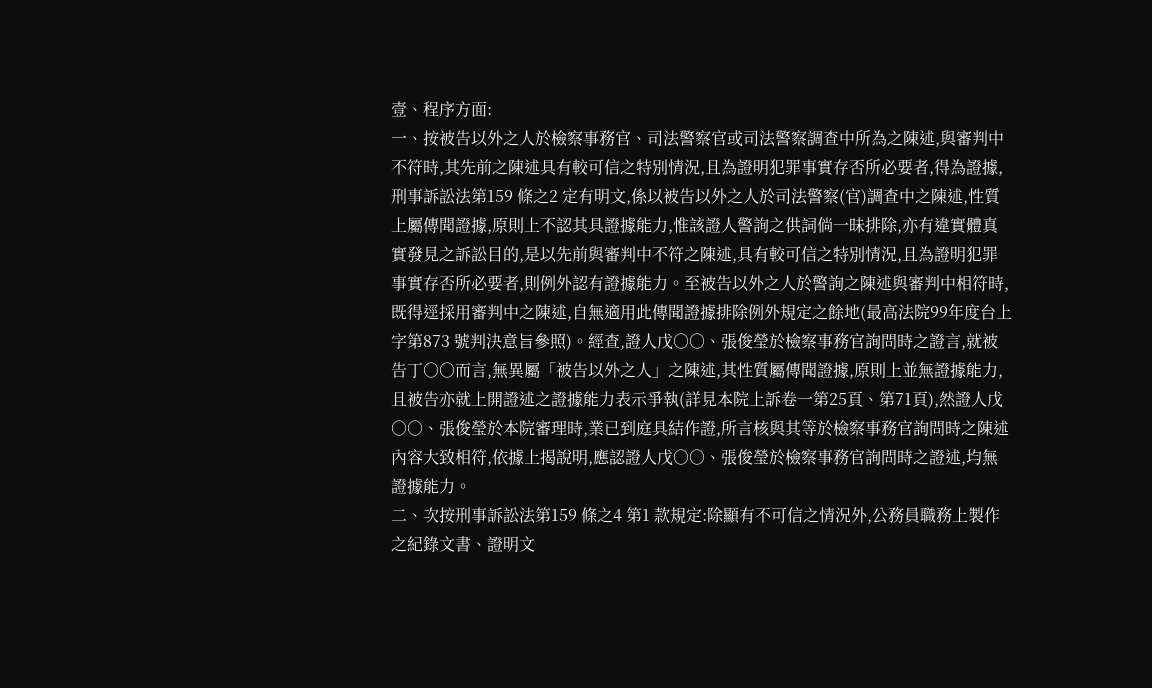壹、程序方面:
一、按被告以外之人於檢察事務官、司法警察官或司法警察調查中所為之陳述,與審判中不符時,其先前之陳述具有較可信之特別情況,且為證明犯罪事實存否所必要者,得為證據,刑事訴訟法第159 條之2 定有明文,係以被告以外之人於司法警察(官)調查中之陳述,性質上屬傳聞證據,原則上不認其具證據能力,惟該證人警詢之供詞倘一昧排除,亦有違實體真實發見之訴訟目的,是以先前與審判中不符之陳述,具有較可信之特別情況,且為證明犯罪事實存否所必要者,則例外認有證據能力。至被告以外之人於警詢之陳述與審判中相符時,既得逕採用審判中之陳述,自無適用此傳聞證據排除例外規定之餘地(最高法院99年度台上字第873 號判決意旨參照)。經查,證人戊○○、張俊瑩於檢察事務官詢問時之證言,就被告丁○○而言,無異屬「被告以外之人」之陳述,其性質屬傳聞證據,原則上並無證據能力,且被告亦就上開證述之證據能力表示爭執(詳見本院上訴卷一第25頁、第71頁),然證人戊○○、張俊瑩於本院審理時,業已到庭具結作證,所言核與其等於檢察事務官詢問時之陳述內容大致相符,依據上揭說明,應認證人戊○○、張俊瑩於檢察事務官詢問時之證述,均無證據能力。
二、次按刑事訴訟法第159 條之4 第1 款規定:除顯有不可信之情況外,公務員職務上製作之紀錄文書、證明文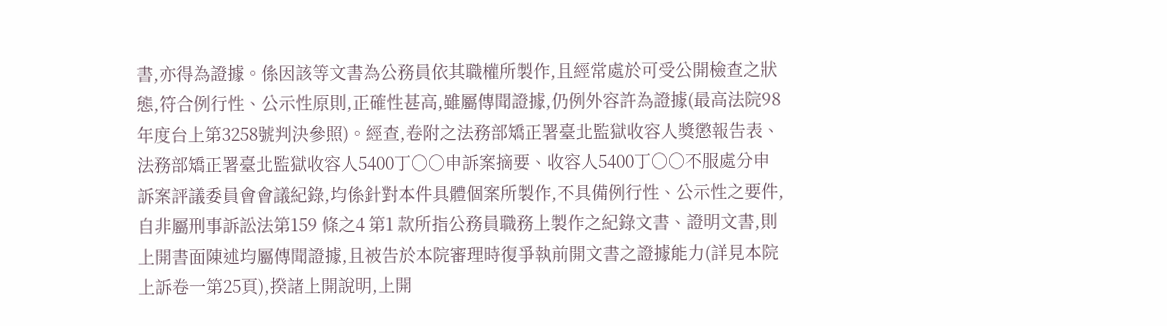書,亦得為證據。係因該等文書為公務員依其職權所製作,且經常處於可受公開檢查之狀態,符合例行性、公示性原則,正確性甚高,雖屬傳聞證據,仍例外容許為證據(最高法院98年度台上第3258號判決參照)。經查,卷附之法務部矯正署臺北監獄收容人獎懲報告表、法務部矯正署臺北監獄收容人5400丁○○申訴案摘要、收容人5400丁○○不服處分申訴案評議委員會會議紀錄,均係針對本件具體個案所製作,不具備例行性、公示性之要件,自非屬刑事訴訟法第159 條之4 第1 款所指公務員職務上製作之紀錄文書、證明文書,則上開書面陳述均屬傳聞證據,且被告於本院審理時復爭執前開文書之證據能力(詳見本院上訴卷一第25頁),揆諸上開說明,上開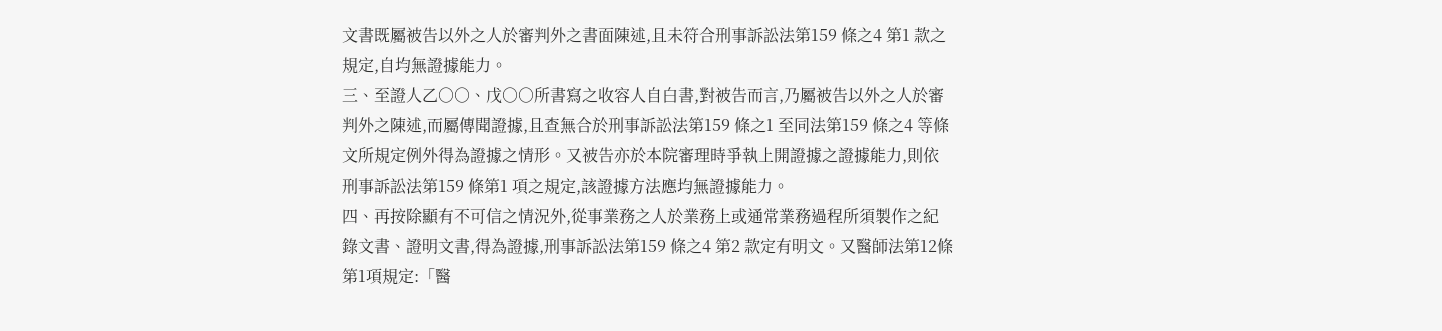文書既屬被告以外之人於審判外之書面陳述,且未符合刑事訴訟法第159 條之4 第1 款之規定,自均無證據能力。
三、至證人乙○○、戊○○所書寫之收容人自白書,對被告而言,乃屬被告以外之人於審判外之陳述,而屬傳聞證據,且查無合於刑事訴訟法第159 條之1 至同法第159 條之4 等條文所規定例外得為證據之情形。又被告亦於本院審理時爭執上開證據之證據能力,則依刑事訴訟法第159 條第1 項之規定,該證據方法應均無證據能力。
四、再按除顯有不可信之情況外,從事業務之人於業務上或通常業務過程所須製作之紀錄文書、證明文書,得為證據,刑事訴訟法第159 條之4 第2 款定有明文。又醫師法第12條第1項規定:「醫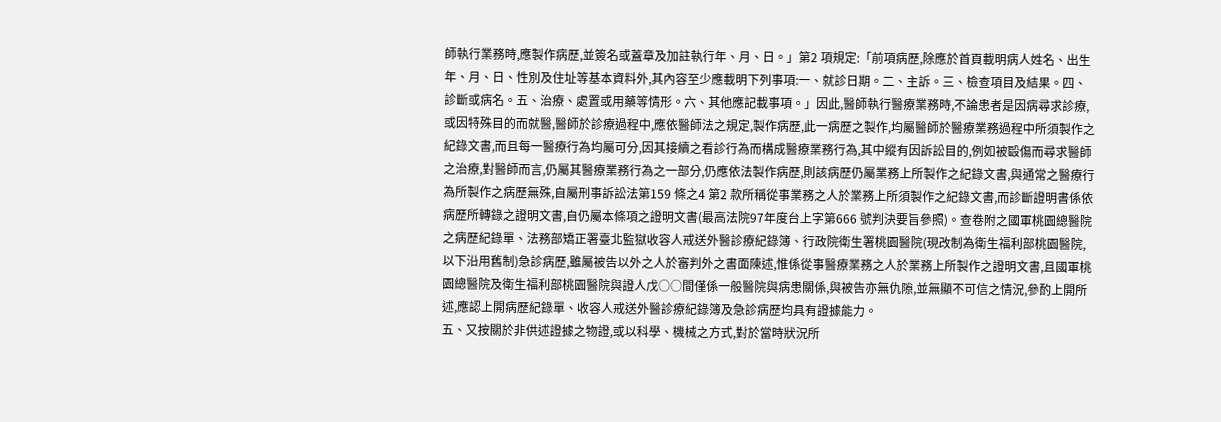師執行業務時,應製作病歷,並簽名或蓋章及加註執行年、月、日。」第2 項規定:「前項病歷,除應於首頁載明病人姓名、出生年、月、日、性別及住址等基本資料外,其內容至少應載明下列事項:一、就診日期。二、主訴。三、檢查項目及結果。四、診斷或病名。五、治療、處置或用藥等情形。六、其他應記載事項。」因此,醫師執行醫療業務時,不論患者是因病尋求診療,或因特殊目的而就醫,醫師於診療過程中,應依醫師法之規定,製作病歷,此一病歷之製作,均屬醫師於醫療業務過程中所須製作之紀錄文書,而且每一醫療行為均屬可分,因其接續之看診行為而構成醫療業務行為,其中縱有因訴訟目的,例如被毆傷而尋求醫師之治療,對醫師而言,仍屬其醫療業務行為之一部分,仍應依法製作病歷,則該病歷仍屬業務上所製作之紀錄文書,與通常之醫療行為所製作之病歷無殊,自屬刑事訴訟法第159 條之4 第2 款所稱從事業務之人於業務上所須製作之紀錄文書,而診斷證明書係依病歷所轉錄之證明文書,自仍屬本條項之證明文書(最高法院97年度台上字第666 號判決要旨參照)。查卷附之國軍桃園總醫院之病歷紀錄單、法務部矯正署臺北監獄收容人戒送外醫診療紀錄簿、行政院衛生署桃園醫院(現改制為衛生福利部桃園醫院,以下沿用舊制)急診病歷,雖屬被告以外之人於審判外之書面陳述,惟係從事醫療業務之人於業務上所製作之證明文書,且國軍桃園總醫院及衛生福利部桃園醫院與證人戊○○間僅係一般醫院與病患關係,與被告亦無仇隙,並無顯不可信之情況,參酌上開所述,應認上開病歷紀錄單、收容人戒送外醫診療紀錄簿及急診病歷均具有證據能力。
五、又按關於非供述證據之物證,或以科學、機械之方式,對於當時狀況所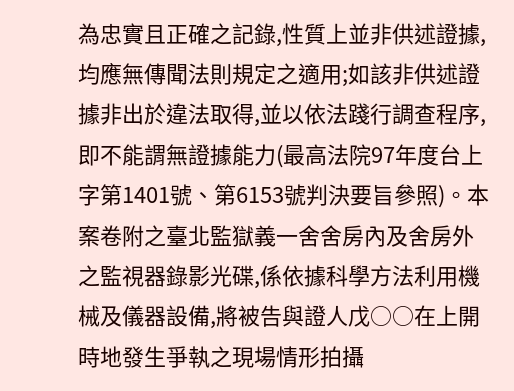為忠實且正確之記錄,性質上並非供述證據,均應無傳聞法則規定之適用;如該非供述證據非出於違法取得,並以依法踐行調查程序,即不能謂無證據能力(最高法院97年度台上字第1401號、第6153號判決要旨參照)。本案卷附之臺北監獄義一舍舍房內及舍房外之監視器錄影光碟,係依據科學方法利用機械及儀器設備,將被告與證人戊○○在上開時地發生爭執之現場情形拍攝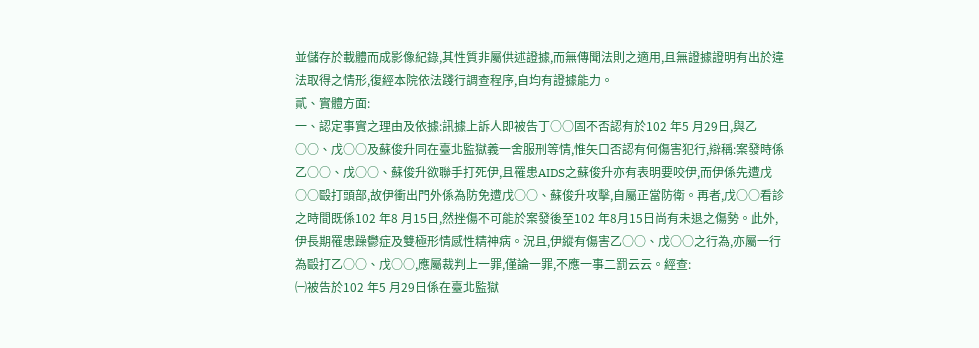並儲存於載體而成影像紀錄,其性質非屬供述證據,而無傳聞法則之適用,且無證據證明有出於違法取得之情形,復經本院依法踐行調查程序,自均有證據能力。
貳、實體方面:
一、認定事實之理由及依據:訊據上訴人即被告丁○○固不否認有於102 年5 月29日,與乙○○、戊○○及蘇俊升同在臺北監獄義一舍服刑等情,惟矢口否認有何傷害犯行,辯稱:案發時係乙○○、戊○○、蘇俊升欲聯手打死伊,且罹患AIDS之蘇俊升亦有表明要咬伊,而伊係先遭戊○○毆打頭部,故伊衝出門外係為防免遭戊○○、蘇俊升攻擊,自屬正當防衛。再者,戊○○看診之時間既係102 年8 月15日,然挫傷不可能於案發後至102 年8月15日尚有未退之傷勢。此外,伊長期罹患躁鬱症及雙極形情感性精神病。況且,伊縱有傷害乙○○、戊○○之行為,亦屬一行為毆打乙○○、戊○○,應屬裁判上一罪,僅論一罪,不應一事二罰云云。經查:
㈠被告於102 年5 月29日係在臺北監獄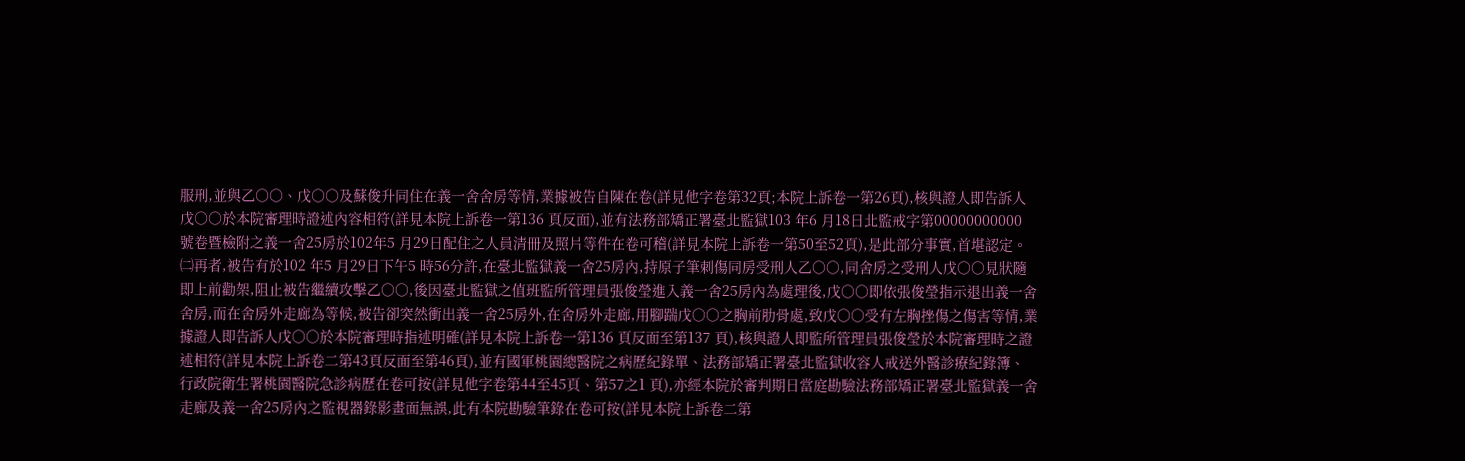服刑,並與乙○○、戊○○及蘇俊升同住在義一舍舍房等情,業據被告自陳在卷(詳見他字卷第32頁;本院上訴卷一第26頁),核與證人即告訴人戊○○於本院審理時證述內容相符(詳見本院上訴卷一第136 頁反面),並有法務部矯正署臺北監獄103 年6 月18日北監戒字第00000000000 號卷暨檢附之義一舍25房於102年5 月29日配住之人員清冊及照片等件在卷可稽(詳見本院上訴卷一第50至52頁),是此部分事實,首堪認定。
㈡再者,被告有於102 年5 月29日下午5 時56分許,在臺北監獄義一舍25房內,持原子筆刺傷同房受刑人乙○○,同舍房之受刑人戊○○見狀隨即上前勸架,阻止被告繼續攻擊乙○○,後因臺北監獄之值班監所管理員張俊瑩進入義一舍25房內為處理後,戊○○即依張俊瑩指示退出義一舍舍房,而在舍房外走廊為等候,被告卻突然衝出義一舍25房外,在舍房外走廊,用腳踹戊○○之胸前肋骨處,致戊○○受有左胸挫傷之傷害等情,業據證人即告訴人戊○○於本院審理時指述明確(詳見本院上訴卷一第136 頁反面至第137 頁),核與證人即監所管理員張俊瑩於本院審理時之證述相符(詳見本院上訴卷二第43頁反面至第46頁),並有國軍桃園總醫院之病歷紀錄單、法務部矯正署臺北監獄收容人戒送外醫診療紀錄簿、行政院衛生署桃園醫院急診病歷在卷可按(詳見他字卷第44至45頁、第57之1 頁),亦經本院於審判期日當庭勘驗法務部矯正署臺北監獄義一舍走廊及義一舍25房內之監視器錄影畫面無誤,此有本院勘驗筆錄在卷可按(詳見本院上訴卷二第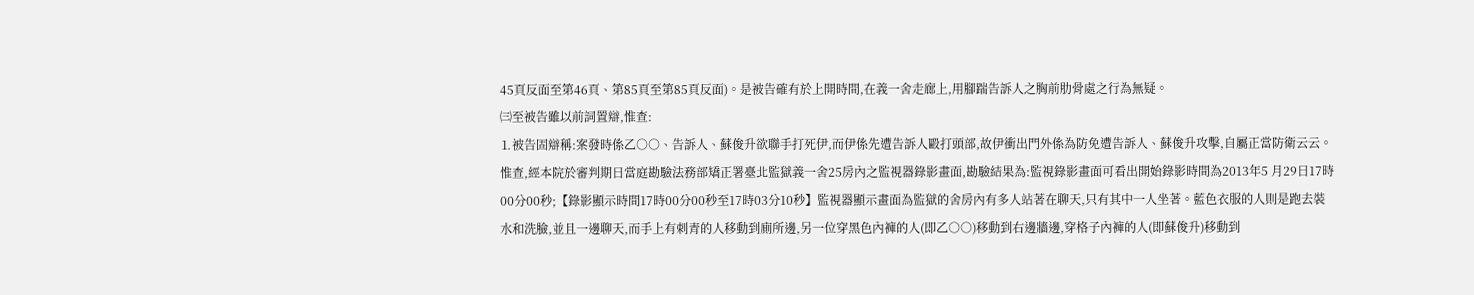45頁反面至第46頁、第85頁至第85頁反面)。是被告確有於上開時間,在義一舍走廊上,用腳踹告訴人之胸前肋骨處之行為無疑。
㈢至被告雖以前詞置辯,惟查:
⒈被告固辯稱:案發時係乙○○、告訴人、蘇俊升欲聯手打死伊,而伊係先遭告訴人毆打頭部,故伊衝出門外係為防免遭告訴人、蘇俊升攻擊,自屬正當防衛云云。惟查,經本院於審判期日當庭勘驗法務部矯正署臺北監獄義一舍25房內之監視器錄影畫面,勘驗結果為:監視錄影畫面可看出開始錄影時間為2013年5 月29日17時00分00秒;【錄影顯示時間17時00分00秒至17時03分10秒】監視器顯示畫面為監獄的舍房內有多人站著在聊天,只有其中一人坐著。藍色衣服的人則是跑去裝水和洗臉,並且一邊聊天,而手上有刺青的人移動到廁所邊,另一位穿黑色內褲的人(即乙○○)移動到右邊牆邊,穿格子內褲的人(即蘇俊升)移動到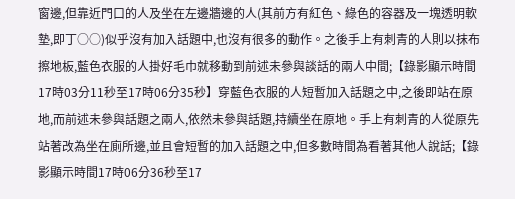窗邊,但靠近門口的人及坐在左邊牆邊的人(其前方有紅色、綠色的容器及一塊透明軟墊,即丁○○)似乎沒有加入話題中,也沒有很多的動作。之後手上有刺青的人則以抹布擦地板,藍色衣服的人掛好毛巾就移動到前述未參與談話的兩人中間;【錄影顯示時間17時03分11秒至17時06分35秒】穿藍色衣服的人短暫加入話題之中,之後即站在原地,而前述未參與話題之兩人,依然未參與話題,持續坐在原地。手上有刺青的人從原先站著改為坐在廁所邊,並且會短暫的加入話題之中,但多數時間為看著其他人說話;【錄影顯示時間17時06分36秒至17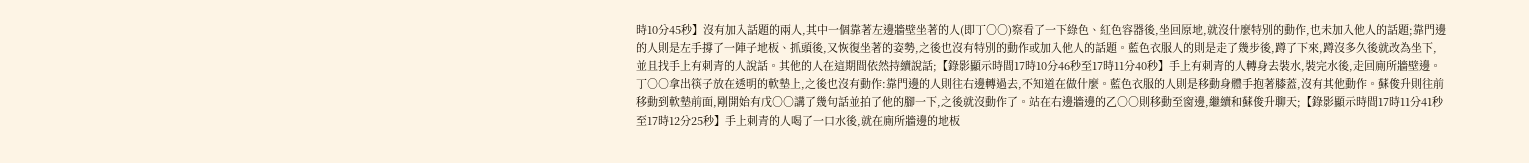時10分45秒】沒有加入話題的兩人,其中一個靠著左邊牆壁坐著的人(即丁○○)察看了一下綠色、紅色容器後,坐回原地,就沒什麼特別的動作,也未加入他人的話題;靠門邊的人則是左手撐了一陣子地板、抓頭後,又恢復坐著的姿勢,之後也沒有特別的動作或加入他人的話題。藍色衣服人的則是走了幾步後,蹲了下來,蹲沒多久後就改為坐下,並且找手上有刺青的人說話。其他的人在這期間依然持續說話;【錄影顯示時間17時10分46秒至17時11分40秒】手上有刺青的人轉身去裝水,裝完水後,走回廁所牆壁邊。丁○○拿出筷子放在透明的軟墊上,之後也沒有動作:靠門邊的人則往右邊轉過去,不知道在做什麼。藍色衣服的人則是移動身體手抱著膝蓋,沒有其他動作。蘇俊升則往前移動到軟墊前面,剛開始有戊○○講了幾句話並拍了他的腳一下,之後就沒動作了。站在右邊牆邊的乙○○則移動至窗邊,繼續和蘇俊升聊天;【錄影顯示時間17時11分41秒至17時12分25秒】手上刺青的人喝了一口水後,就在廁所牆邊的地板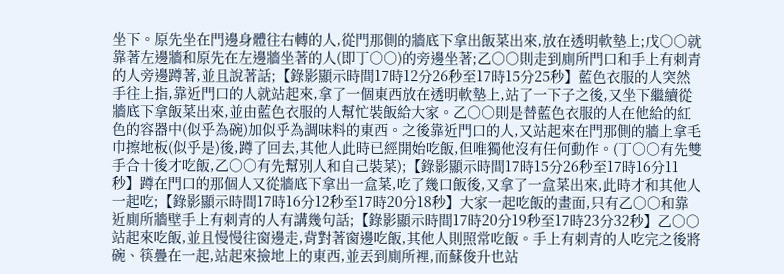坐下。原先坐在門邊身體往右轉的人,從門那側的牆底下拿出飯菜出來,放在透明軟墊上;戊○○就靠著左邊牆和原先在左邊牆坐著的人(即丁○○)的旁邊坐著;乙○○則走到廁所門口和手上有刺青的人旁邊蹲著,並且說著話;【錄影顯示時間17時12分26秒至17時15分25秒】藍色衣服的人突然手往上指,靠近門口的人就站起來,拿了一個東西放在透明軟墊上,站了一下子之後,又坐下繼續從牆底下拿飯菜出來,並由藍色衣服的人幫忙裝飯給大家。乙○○則是替藍色衣服的人在他給的紅色的容器中(似乎為碗)加似乎為調味料的東西。之後靠近門口的人,又站起來在門那側的牆上拿毛巾擦地板(似乎是)後,蹲了回去,其他人此時已經開始吃飯,但唯獨他沒有任何動作。(丁○○有先雙手合十後才吃飯,乙○○有先幫別人和自己裝菜);【錄影顯示時間17時15分26秒至17時16分11秒】蹲在門口的那個人又從牆底下拿出一盒菜,吃了幾口飯後,又拿了一盒菜出來,此時才和其他人一起吃;【錄影顯示時間17時16分12秒至17時20分18秒】大家一起吃飯的畫面,只有乙○○和靠近廁所牆壁手上有刺青的人有講幾句話;【錄影顯示時間17時20分19秒至17時23分32秒】乙○○站起來吃飯,並且慢慢往窗邊走,背對著窗邊吃飯,其他人則照常吃飯。手上有刺青的人吃完之後將碗、筷疊在一起,站起來撿地上的東西,並丟到廁所裡,而蘇俊升也站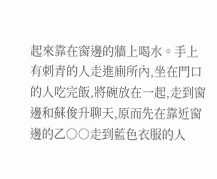起來靠在窗邊的牆上喝水。手上有刺青的人走進廁所內,坐在門口的人吃完飯,將碗放在一起,走到窗邊和蘇俊升聊天,原而先在靠近窗邊的乙○○走到藍色衣服的人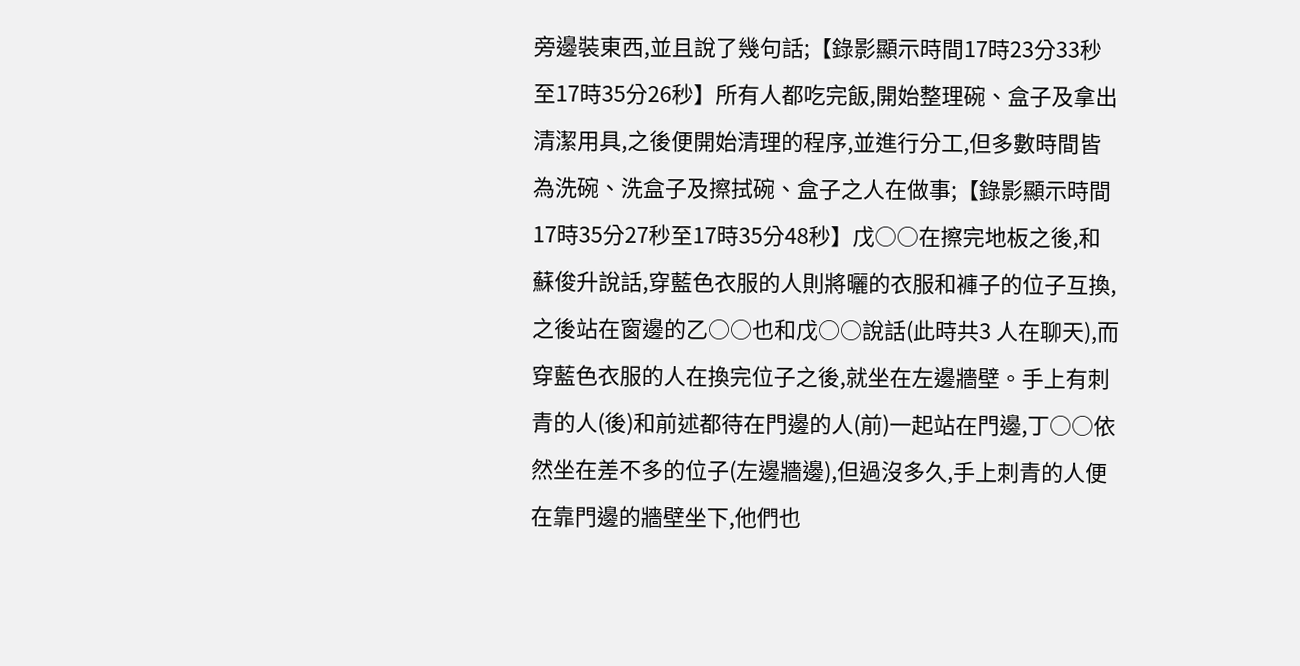旁邊裝東西,並且說了幾句話;【錄影顯示時間17時23分33秒至17時35分26秒】所有人都吃完飯,開始整理碗、盒子及拿出清潔用具,之後便開始清理的程序,並進行分工,但多數時間皆為洗碗、洗盒子及擦拭碗、盒子之人在做事;【錄影顯示時間17時35分27秒至17時35分48秒】戊○○在擦完地板之後,和蘇俊升說話,穿藍色衣服的人則將曬的衣服和褲子的位子互換,之後站在窗邊的乙○○也和戊○○說話(此時共3 人在聊天),而穿藍色衣服的人在換完位子之後,就坐在左邊牆壁。手上有刺青的人(後)和前述都待在門邊的人(前)一起站在門邊,丁○○依然坐在差不多的位子(左邊牆邊),但過沒多久,手上刺青的人便在靠門邊的牆壁坐下,他們也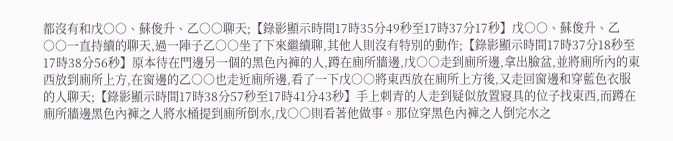都沒有和戊○○、蘇俊升、乙○○聊天;【錄影顯示時間17時35分49秒至17時37分17秒】戊○○、蘇俊升、乙○○一直持續的聊天,過一陣子乙○○坐了下來繼續聊,其他人則沒有特別的動作;【錄影顯示時間17時37分18秒至17時38分56秒】原本待在門邊另一個的黑色內褲的人,蹲在廁所牆邊,戊○○走到廁所邊,拿出臉盆,並將廁所內的東西放到廁所上方,在窗邊的乙○○也走近廁所邊,看了一下戊○○將東西放在廁所上方後,又走回窗邊和穿藍色衣服的人聊天;【錄影顯示時間17時38分57秒至17時41分43秒】手上刺青的人走到疑似放置寢具的位子找東西,而蹲在廁所牆邊黑色內褲之人將水桶提到廁所倒水,戊○○則看著他做事。那位穿黑色內褲之人倒完水之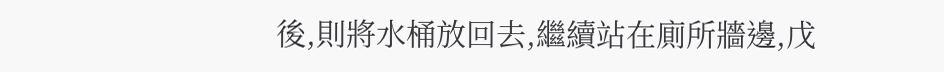後,則將水桶放回去,繼續站在廁所牆邊,戊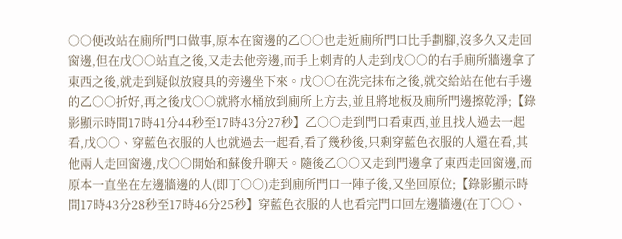○○便改站在廁所門口做事,原本在窗邊的乙○○也走近廁所門口比手劃腳,沒多久又走回窗邊,但在戊○○站直之後,又走去他旁邊,而手上刺青的人走到戊○○的右手廁所牆邊拿了東西之後,就走到疑似放寢具的旁邊坐下來。戊○○在洗完抹布之後,就交給站在他右手邊的乙○○折好,再之後戊○○就將水桶放到廁所上方去,並且將地板及廁所門邊擦乾淨;【錄影顯示時間17時41分44秒至17時43分27秒】乙○○走到門口看東西,並且找人過去一起看,戊○○、穿藍色衣服的人也就過去一起看,看了幾秒後,只剩穿藍色衣服的人還在看,其他兩人走回窗邊,戊○○開始和蘇俊升聊天。隨後乙○○又走到門邊拿了東西走回窗邊,而原本一直坐在左邊牆邊的人(即丁○○)走到廁所門口一陣子後,又坐回原位;【錄影顯示時間17時43分28秒至17時46分25秒】穿藍色衣服的人也看完門口回左邊牆邊(在丁○○、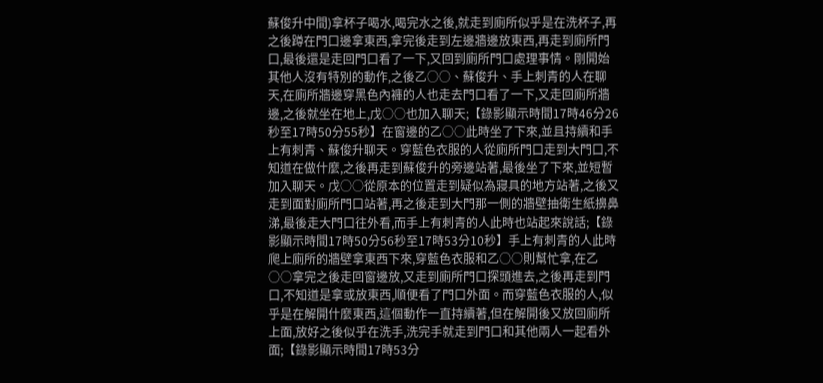蘇俊升中間)拿杯子喝水,喝完水之後,就走到廁所似乎是在洗杯子,再之後蹲在門口邊拿東西,拿完後走到左邊牆邊放東西,再走到廁所門口,最後還是走回門口看了一下,又回到廁所門口處理事情。剛開始其他人沒有特別的動作,之後乙○○、蘇俊升、手上刺青的人在聊天,在廁所牆邊穿黑色內褲的人也走去門口看了一下,又走回廁所牆邊,之後就坐在地上,戊○○也加入聊天;【錄影顯示時間17時46分26秒至17時50分55秒】在窗邊的乙○○此時坐了下來,並且持續和手上有刺青、蘇俊升聊天。穿藍色衣服的人從廁所門口走到大門口,不知道在做什麼,之後再走到蘇俊升的旁邊站著,最後坐了下來,並短暫加入聊天。戊○○從原本的位置走到疑似為寢具的地方站著,之後又走到面對廁所門口站著,再之後走到大門那一側的牆壁抽衛生紙擤鼻涕,最後走大門口往外看,而手上有刺青的人此時也站起來說話;【錄影顯示時間17時50分56秒至17時53分10秒】手上有刺青的人此時爬上廁所的牆壁拿東西下來,穿藍色衣服和乙○○則幫忙拿,在乙○○拿完之後走回窗邊放,又走到廁所門口探頭進去,之後再走到門口,不知道是拿或放東西,順便看了門口外面。而穿藍色衣服的人,似乎是在解開什麼東西,這個動作一直持續著,但在解開後又放回廁所上面,放好之後似乎在洗手,洗完手就走到門口和其他兩人一起看外面;【錄影顯示時間17時53分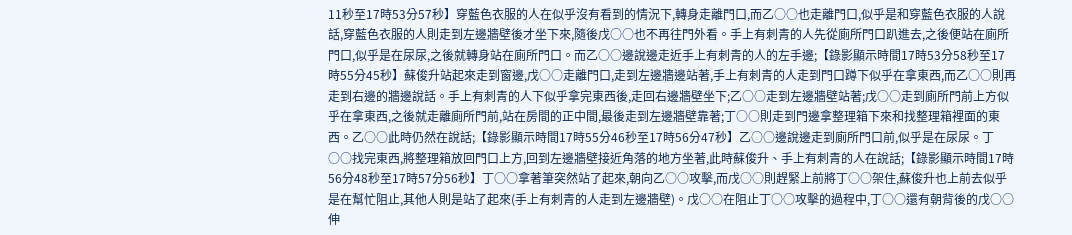11秒至17時53分57秒】穿藍色衣服的人在似乎沒有看到的情況下,轉身走離門口,而乙○○也走離門口,似乎是和穿藍色衣服的人說話,穿藍色衣服的人則走到左邊牆壁後才坐下來,隨後戊○○也不再往門外看。手上有刺青的人先從廁所門口趴進去,之後便站在廁所門口,似乎是在尿尿,之後就轉身站在廁所門口。而乙○○邊說邊走近手上有刺青的人的左手邊;【錄影顯示時間17時53分58秒至17時55分45秒】蘇俊升站起來走到窗邊,戊○○走離門口,走到左邊牆邊站著,手上有刺青的人走到門口蹲下似乎在拿東西,而乙○○則再走到右邊的牆邊說話。手上有刺青的人下似乎拿完東西後,走回右邊牆壁坐下;乙○○走到左邊牆壁站著;戊○○走到廁所門前上方似乎在拿東西,之後就走離廁所門前,站在房間的正中間,最後走到左邊牆壁靠著;丁○○則走到門邊拿整理箱下來和找整理箱裡面的東西。乙○○此時仍然在說話;【錄影顯示時間17時55分46秒至17時56分47秒】乙○○邊說邊走到廁所門口前,似乎是在尿尿。丁○○找完東西,將整理箱放回門口上方,回到左邊牆壁接近角落的地方坐著,此時蘇俊升、手上有刺青的人在說話;【錄影顯示時間17時56分48秒至17時57分56秒】丁○○拿著筆突然站了起來,朝向乙○○攻擊,而戊○○則趕緊上前將丁○○架住,蘇俊升也上前去似乎是在幫忙阻止,其他人則是站了起來(手上有刺青的人走到左邊牆壁)。戊○○在阻止丁○○攻擊的過程中,丁○○還有朝背後的戊○○伸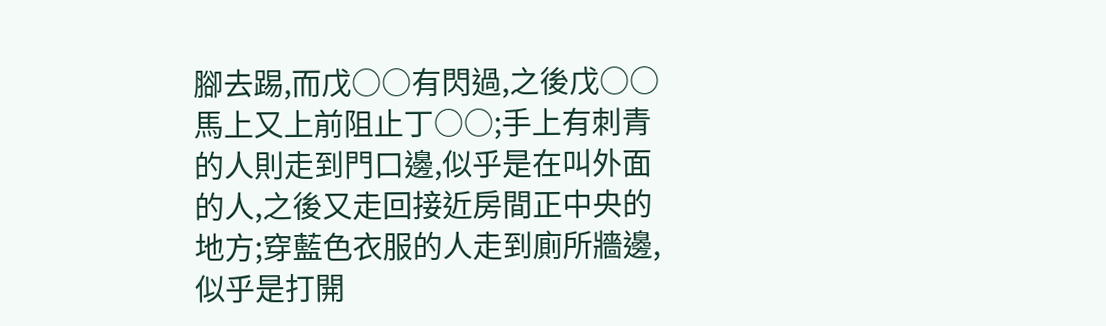腳去踢,而戊○○有閃過,之後戊○○馬上又上前阻止丁○○;手上有刺青的人則走到門口邊,似乎是在叫外面的人,之後又走回接近房間正中央的地方;穿藍色衣服的人走到廁所牆邊,似乎是打開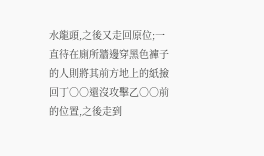水龍頭,之後又走回原位;一直待在廁所牆邊穿黑色褲子的人則將其前方地上的紙撿回丁○○還沒攻擊乙○○前的位置,之後走到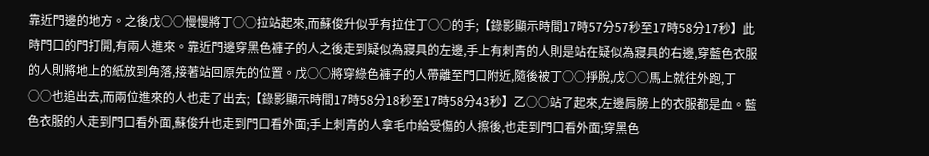靠近門邊的地方。之後戊○○慢慢將丁○○拉站起來,而蘇俊升似乎有拉住丁○○的手;【錄影顯示時間17時57分57秒至17時58分17秒】此時門口的門打開,有兩人進來。靠近門邊穿黑色褲子的人之後走到疑似為寢具的左邊,手上有刺青的人則是站在疑似為寢具的右邊,穿藍色衣服的人則將地上的紙放到角落,接著站回原先的位置。戊○○將穿綠色褲子的人帶離至門口附近,隨後被丁○○掙脫,戊○○馬上就往外跑,丁○○也追出去,而兩位進來的人也走了出去;【錄影顯示時間17時58分18秒至17時58分43秒】乙○○站了起來,左邊肩膀上的衣服都是血。藍色衣服的人走到門口看外面,蘇俊升也走到門口看外面;手上刺青的人拿毛巾給受傷的人擦後,也走到門口看外面;穿黑色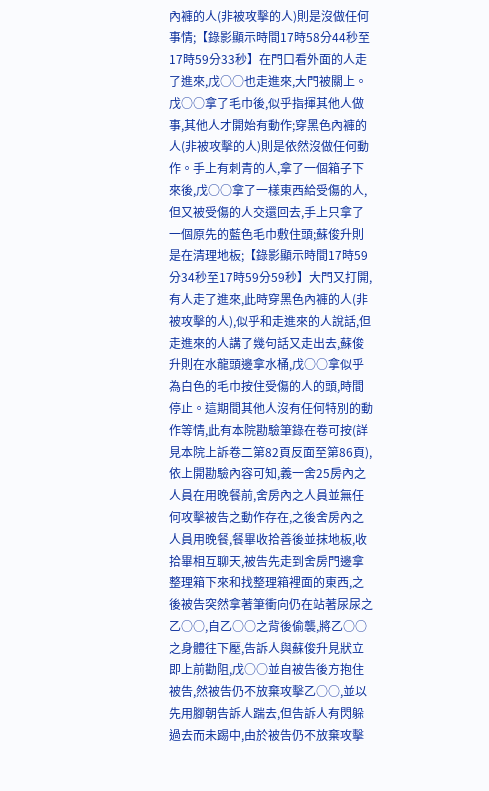內褲的人(非被攻擊的人)則是沒做任何事情;【錄影顯示時間17時58分44秒至17時59分33秒】在門口看外面的人走了進來,戊○○也走進來,大門被關上。戊○○拿了毛巾後,似乎指揮其他人做事,其他人才開始有動作;穿黑色內褲的人(非被攻擊的人)則是依然沒做任何動作。手上有刺青的人,拿了一個箱子下來後,戊○○拿了一樣東西給受傷的人,但又被受傷的人交還回去,手上只拿了一個原先的藍色毛巾敷住頭;蘇俊升則是在清理地板;【錄影顯示時間17時59分34秒至17時59分59秒】大門又打開,有人走了進來,此時穿黑色內褲的人(非被攻擊的人),似乎和走進來的人說話,但走進來的人講了幾句話又走出去,蘇俊升則在水龍頭邊拿水桶,戊○○拿似乎為白色的毛巾按住受傷的人的頭,時間停止。這期間其他人沒有任何特別的動作等情,此有本院勘驗筆錄在卷可按(詳見本院上訴卷二第82頁反面至第86頁),依上開勘驗內容可知,義一舍25房內之人員在用晚餐前,舍房內之人員並無任何攻擊被告之動作存在,之後舍房內之人員用晚餐,餐畢收拾善後並抹地板,收拾畢相互聊天,被告先走到舍房門邊拿整理箱下來和找整理箱裡面的東西,之後被告突然拿著筆衝向仍在站著尿尿之乙○○,自乙○○之背後偷襲,將乙○○之身體往下壓,告訴人與蘇俊升見狀立即上前勸阻,戊○○並自被告後方抱住被告,然被告仍不放棄攻擊乙○○,並以先用腳朝告訴人踹去,但告訴人有閃躲過去而未踢中,由於被告仍不放棄攻擊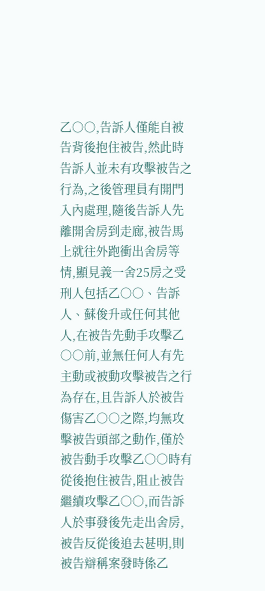乙○○,告訴人僅能自被告背後抱住被告,然此時告訴人並未有攻擊被告之行為,之後管理員有開門入內處理,隨後告訴人先離開舍房到走廊,被告馬上就往外跑衝出舍房等情,顯見義一舍25房之受刑人包括乙○○、告訴人、蘇俊升或任何其他人,在被告先動手攻擊乙○○前,並無任何人有先主動或被動攻擊被告之行為存在,且告訴人於被告傷害乙○○之際,均無攻擊被告頭部之動作,僅於被告動手攻擊乙○○時有從後抱住被告,阻止被告繼續攻擊乙○○,而告訴人於事發後先走出舍房,被告反從後追去甚明,則被告辯稱案發時係乙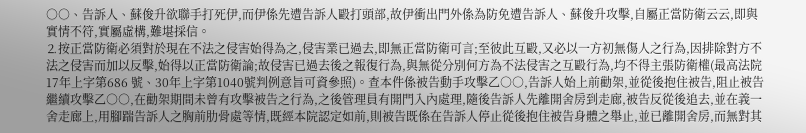○○、告訴人、蘇俊升欲聯手打死伊,而伊係先遭告訴人毆打頭部,故伊衝出門外係為防免遭告訴人、蘇俊升攻擊,自屬正當防衛云云,即與實情不符,實屬虛構,難堪採信。
⒉按正當防衛必須對於現在不法之侵害始得為之,侵害業已過去,即無正當防衛可言;至彼此互毆,又必以一方初無傷人之行為,因排除對方不法之侵害而加以反擊,始得以正當防衛論;故侵害已過去後之報復行為,與無從分別何方為不法侵害之互毆行為,均不得主張防衛權(最高法院17年上字第686 號、30年上字第1040號判例意旨可資參照)。查本件係被告動手攻擊乙○○,告訴人始上前勸架,並從後抱住被告,阻止被告繼續攻擊乙○○,在勸架期間未曾有攻擊被告之行為,之後管理員有開門入內處理,隨後告訴人先離開舍房到走廊,被告反從後追去,並在義一舍走廊上,用腳踹告訴人之胸前肋骨處等情,既經本院認定如前,則被告既係在告訴人停止從後抱住被告身體之舉止,並已離開舍房,而無對其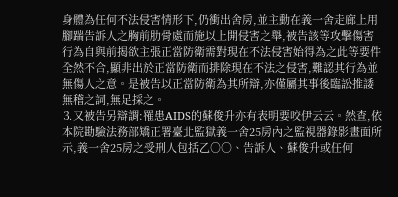身體為任何不法侵害情形下,仍衝出舍房,並主動在義一舍走廊上用腳踹告訴人之胸前肋骨處而施以上開侵害之舉,被告該等攻擊傷害行為自與前揭欲主張正當防衛需對現在不法侵害始得為之此等要件全然不合,顯非出於正當防衛而排除現在不法之侵害,難認其行為並無傷人之意。是被告以正當防衛為其所辯,亦僅屬其事後臨訟推諉無稽之詞,無足採之。
⒊又被告另辯謂:罹患AIDS的蘇俊升亦有表明要咬伊云云。然查,依本院勘驗法務部矯正署臺北監獄義一舍25房內之監視器錄影畫面所示,義一舍25房之受刑人包括乙○○、告訴人、蘇俊升或任何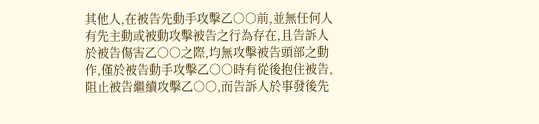其他人,在被告先動手攻擊乙○○前,並無任何人有先主動或被動攻擊被告之行為存在,且告訴人於被告傷害乙○○之際,均無攻擊被告頭部之動作,僅於被告動手攻擊乙○○時有從後抱住被告,阻止被告繼續攻擊乙○○,而告訴人於事發後先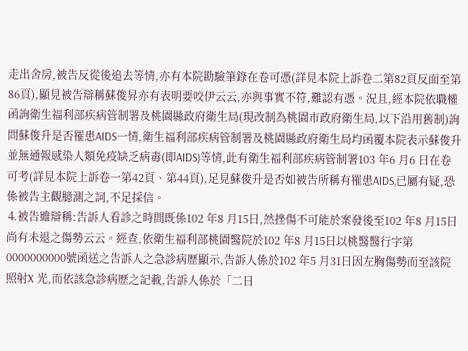走出舍房,被告反從後追去等情,亦有本院勘驗筆錄在卷可憑(詳見本院上訴卷二第82頁反面至第86頁),顯見被告辯稱蘇俊昇亦有表明要咬伊云云,亦與事實不符,難認有憑。況且,經本院依職權函詢衛生福利部疾病管制署及桃園縣政府衛生局(現改制為桃園市政府衛生局,以下沿用舊制)詢問蘇俊升是否罹患AIDS一情,衛生福利部疾病管制署及桃園縣政府衛生局均函覆本院表示蘇俊升並無通報感染人類免疫缺乏病毒(即AIDS)等情,此有衛生福利部疾病管制署103 年6 月6 日在卷可考(詳見本院上訴卷一第42頁、第44頁),足見蘇俊升是否如被告所稱有罹患AIDS,已屬有疑,恐係被告主觀臆測之詞,不足採信。
⒋被告雖辯稱:告訴人看診之時間既係102 年8 月15日,然挫傷不可能於案發後至102 年8 月15日尚有未退之傷勢云云。經查,依衛生福利部桃園醫院於102 年8 月15日以桃醫醫行字第0000000000號函送之告訴人之急診病歷顯示,告訴人係於102 年5 月31日因左胸傷勢而至該院照射X 光,而依該急診病歷之記載,告訴人係於「二日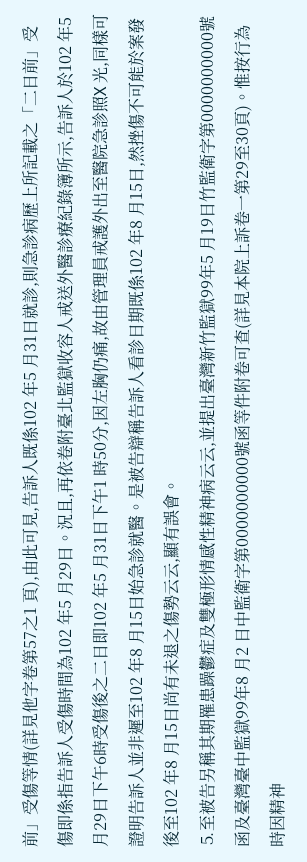前」受傷等情(詳見他字卷第57之1 頁),由此可見,告訴人既係102 年5 月31日就診,則急診病歷上所記載之「二日前」受傷即係指告訴人受傷時間為102 年5 月29日。況且,再依卷附臺北監獄收容人戒送外醫診療紀錄簿所示,告訴人於102 年5 月29日下午6時受傷後之二日即102 年5 月31日下午1 時50分,因左胸仍痛,故由管理員戒護外出至醫院急診照X 光,同樣可證明告訴人並非遲至102 年8 月15日始急診就醫。是被告辯稱告訴人看診日期既係102 年8 月15日,然挫傷不可能於案發後至102 年8 月15日尚有未退之傷勢云云,顯有誤會。
⒌至被告另稱其期罹患躁鬱症及雙極形情感性精神病云云,並提出臺灣新竹監獄99年5 月19日竹監衛字第0000000000號函及臺灣臺中監獄99年8 月2 日中監衛字第0000000000號函等件附卷可查(詳見本院上訴卷一第29至30頁)。惟按行為時因精神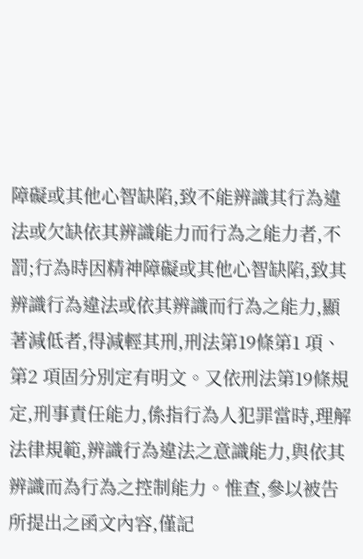障礙或其他心智缺陷,致不能辨識其行為違法或欠缺依其辨識能力而行為之能力者,不罰;行為時因精神障礙或其他心智缺陷,致其辨識行為違法或依其辨識而行為之能力,顯著減低者,得減輕其刑,刑法第19條第1 項、第2 項固分別定有明文。又依刑法第19條規定,刑事責任能力,係指行為人犯罪當時,理解法律規範,辨識行為違法之意識能力,與依其辨識而為行為之控制能力。惟查,參以被告所提出之函文內容,僅記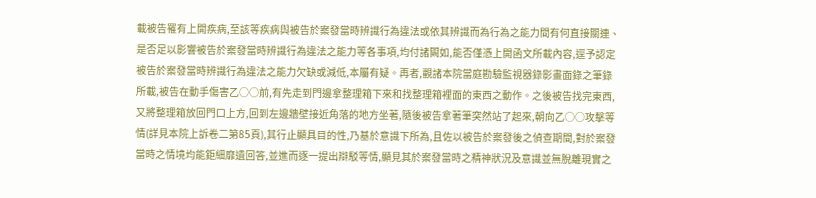載被告罹有上開疾病,至該等疾病與被告於案發當時辨識行為違法或依其辨識而為行為之能力間有何直接關連、是否足以影響被告於案發當時辨識行為違法之能力等各事項,均付諸闕如,能否僅憑上開函文所載內容,逕予認定被告於案發當時辨識行為違法之能力欠缺或減低,本屬有疑。再者,觀諸本院當庭勘驗監視器錄影畫面錄之筆錄所載,被告在動手傷害乙○○前,有先走到門邊拿整理箱下來和找整理箱裡面的東西之動作。之後被告找完東西,又將整理箱放回門口上方,回到左邊牆壁接近角落的地方坐著,隨後被告拿著筆突然站了起來,朝向乙○○攻擊等情(詳見本院上訴卷二第85頁),其行止顯具目的性,乃基於意識下所為,且佐以被告於案發後之偵查期間,對於案發當時之情境均能鉅細靡遺回答,並進而逐一提出辯駁等情,顯見其於案發當時之精神狀況及意識並無脫離現實之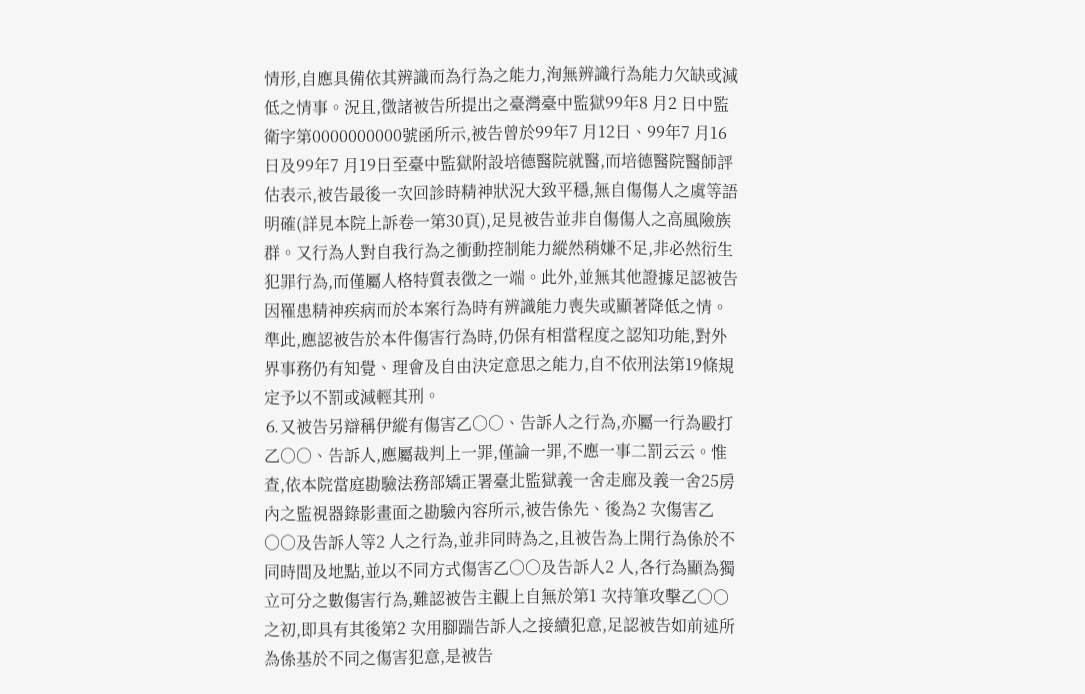情形,自應具備依其辨識而為行為之能力,洵無辨識行為能力欠缺或減低之情事。況且,徵諸被告所提出之臺灣臺中監獄99年8 月2 日中監衛字第0000000000號函所示,被告曾於99年7 月12日、99年7 月16日及99年7 月19日至臺中監獄附設培德醫院就醫,而培德醫院醫師評估表示,被告最後一次回診時精神狀況大致平穩,無自傷傷人之虞等語明確(詳見本院上訴卷一第30頁),足見被告並非自傷傷人之高風險族群。又行為人對自我行為之衝動控制能力縱然稍嫌不足,非必然衍生犯罪行為,而僅屬人格特質表徵之一端。此外,並無其他證據足認被告因罹患精神疾病而於本案行為時有辨識能力喪失或顯著降低之情。準此,應認被告於本件傷害行為時,仍保有相當程度之認知功能,對外界事務仍有知覺、理會及自由決定意思之能力,自不依刑法第19條規定予以不罰或減輕其刑。
⒍又被告另辯稱伊縱有傷害乙○○、告訴人之行為,亦屬一行為毆打乙○○、告訴人,應屬裁判上一罪,僅論一罪,不應一事二罰云云。惟查,依本院當庭勘驗法務部矯正署臺北監獄義一舍走廊及義一舍25房內之監視器錄影畫面之勘驗內容所示,被告係先、後為2 次傷害乙○○及告訴人等2 人之行為,並非同時為之,且被告為上開行為係於不同時間及地點,並以不同方式傷害乙○○及告訴人2 人,各行為顯為獨立可分之數傷害行為,難認被告主觀上自無於第1 次持筆攻擊乙○○之初,即具有其後第2 次用腳踹告訴人之接續犯意,足認被告如前述所為係基於不同之傷害犯意,是被告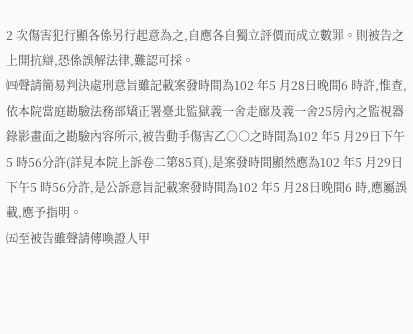2 次傷害犯行顯各係另行起意為之,自應各自獨立評價而成立數罪。則被告之上開抗辯,恐係誤解法律,難認可採。
㈣聲請簡易判決處刑意旨雖記載案發時間為102 年5 月28日晚間6 時許,惟查,依本院當庭勘驗法務部矯正署臺北監獄義一舍走廊及義一舍25房內之監視器錄影畫面之勘驗內容所示,被告動手傷害乙○○之時間為102 年5 月29日下午5 時56分許(詳見本院上訴卷二第85頁),是案發時間顯然應為102 年5 月29日下午5 時56分許,是公訴意旨記載案發時間為102 年5 月28日晚間6 時,應屬誤載,應予指明。
㈤至被告雖聲請傳喚證人甲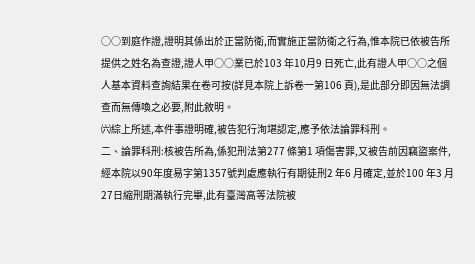○○到庭作證,證明其係出於正當防衛,而實施正當防衛之行為,惟本院已依被告所提供之姓名為查證,證人甲○○業已於103 年10月9 日死亡,此有證人甲○○之個人基本資料查詢結果在卷可按(詳見本院上訴卷一第106 頁),是此部分即因無法調查而無傳喚之必要,附此敘明。
㈥綜上所述,本件事證明確,被告犯行洵堪認定,應予依法論罪科刑。
二、論罪科刑:核被告所為,係犯刑法第277 條第1 項傷害罪,又被告前因竊盜案件,經本院以90年度易字第1357號判處應執行有期徒刑2 年6 月確定,並於100 年3 月27日縮刑期滿執行完畢,此有臺灣高等法院被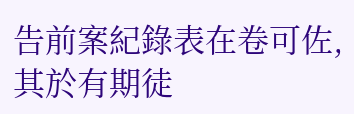告前案紀錄表在卷可佐,其於有期徒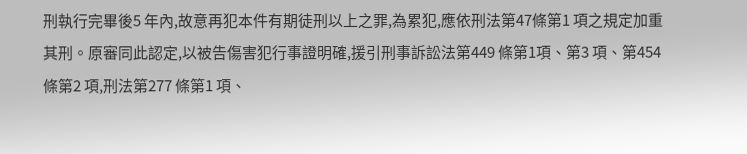刑執行完畢後5 年內,故意再犯本件有期徒刑以上之罪,為累犯,應依刑法第47條第1 項之規定加重其刑。原審同此認定,以被告傷害犯行事證明確,援引刑事訴訟法第449 條第1項、第3 項、第454 條第2 項,刑法第277 條第1 項、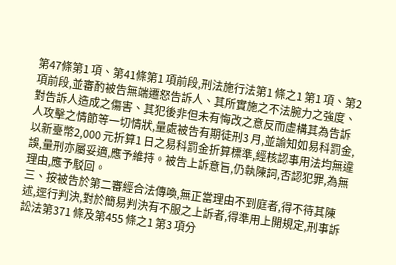第47條第1 項、第41條第1 項前段,刑法施行法第1 條之1 第1 項、第2 項前段,並審酌被告無端遷怒告訴人、其所實施之不法腕力之強度、對告訴人造成之傷害、其犯後非但未有悔改之意反而虛構其為告訴人攻擊之情節等一切情狀,量處被告有期徒刑3 月,並諭知如易科罰金,以新臺幣2,000 元折算1 日之易科罰金折算標準,經核認事用法均無違誤,量刑亦屬妥適,應予維持。被告上訴意旨,仍執陳詞,否認犯罪,為無理由,應予駁回。
三、按被告於第二審經合法傳喚,無正當理由不到庭者,得不待其陳述,逕行判決,對於簡易判決有不服之上訴者,得準用上開規定,刑事訴訟法第371 條及第455 條之1 第3 項分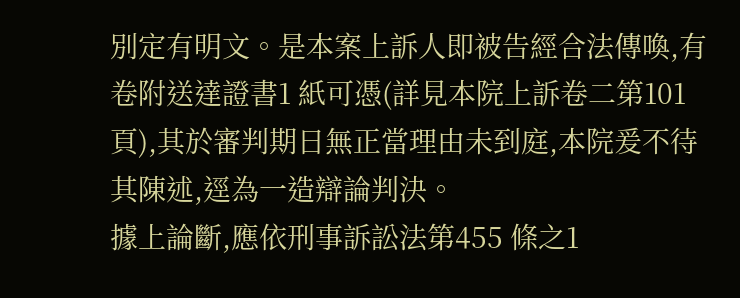別定有明文。是本案上訴人即被告經合法傳喚,有卷附送達證書1 紙可憑(詳見本院上訴卷二第101 頁),其於審判期日無正當理由未到庭,本院爰不待其陳述,逕為一造辯論判決。
據上論斷,應依刑事訴訟法第455 條之1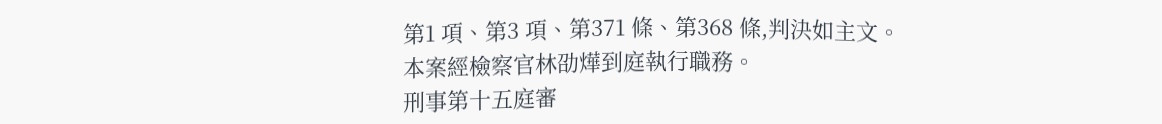第1 項、第3 項、第371 條、第368 條,判決如主文。
本案經檢察官林劭燁到庭執行職務。
刑事第十五庭審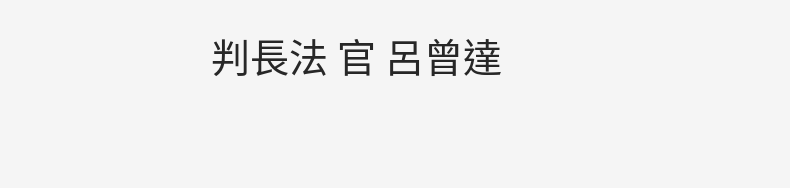判長法 官 呂曾達